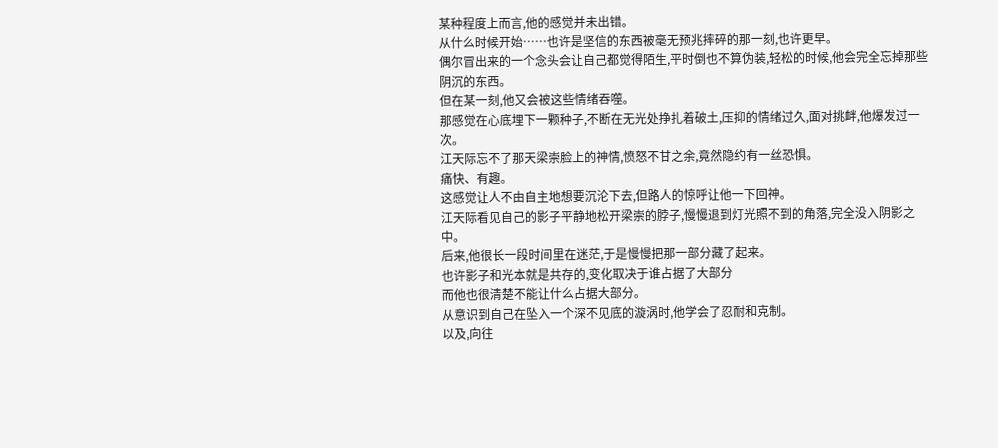某种程度上而言,他的感觉并未出错。
从什么时候开始……也许是坚信的东西被毫无预兆摔碎的那一刻,也许更早。
偶尔冒出来的一个念头会让自己都觉得陌生,平时倒也不算伪装,轻松的时候,他会完全忘掉那些阴沉的东西。
但在某一刻,他又会被这些情绪吞噬。
那感觉在心底埋下一颗种子,不断在无光处挣扎着破土,压抑的情绪过久,面对挑衅,他爆发过一次。
江天际忘不了那天梁崇脸上的神情,愤怒不甘之余,竟然隐约有一丝恐惧。
痛快、有趣。
这感觉让人不由自主地想要沉沦下去,但路人的惊呼让他一下回神。
江天际看见自己的影子平静地松开梁崇的脖子,慢慢退到灯光照不到的角落,完全没入阴影之中。
后来,他很长一段时间里在迷茫,于是慢慢把那一部分藏了起来。
也许影子和光本就是共存的,变化取决于谁占据了大部分
而他也很清楚不能让什么占据大部分。
从意识到自己在坠入一个深不见底的漩涡时,他学会了忍耐和克制。
以及,向往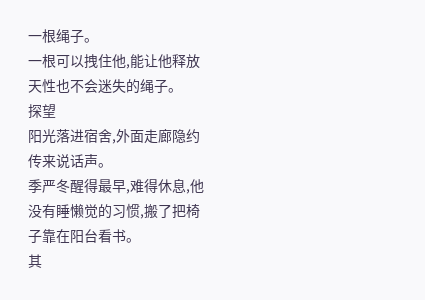一根绳子。
一根可以拽住他,能让他释放天性也不会迷失的绳子。
探望
阳光落进宿舍,外面走廊隐约传来说话声。
季严冬醒得最早,难得休息,他没有睡懒觉的习惯,搬了把椅子靠在阳台看书。
其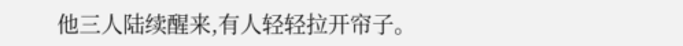他三人陆续醒来,有人轻轻拉开帘子。